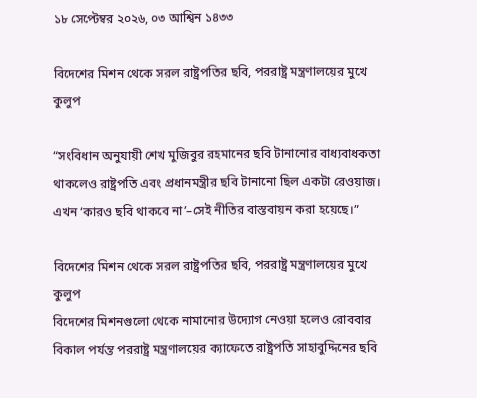১৮ সেপ্টেম্বর ২০২৬, ০৩ আশ্বিন ১৪৩৩

বিদেশের মিশন থেকে সরল রাষ্ট্রপতির ছবি, পররাষ্ট্র মন্ত্রণালয়ের মুখে কুলুপ

“সংবিধান অনুযায়ী শেখ মুজিবুর রহমানের ছবি টানানোর বাধ্যবাধকতা থাকলেও রাষ্ট্রপতি এবং প্রধানমন্ত্রীর ছবি টানানো ছিল একটা রেওয়াজ। এখন ‘কারও ছবি থাকবে না’–সেই নীতির বাস্তবায়ন করা হয়েছে।”

বিদেশের মিশন থেকে সরল রাষ্ট্রপতির ছবি, পররাষ্ট্র মন্ত্রণালয়ের মুখে কুলুপ
বিদেশের মিশনগুলো থেকে নামানোর উদ্যোগ নেওয়া হলেও রোববার বিকাল পর্যন্ত পররাষ্ট্র মন্ত্রণালয়ের ক্যাফেতে রাষ্ট্রপতি সাহাবুদ্দিনের ছবি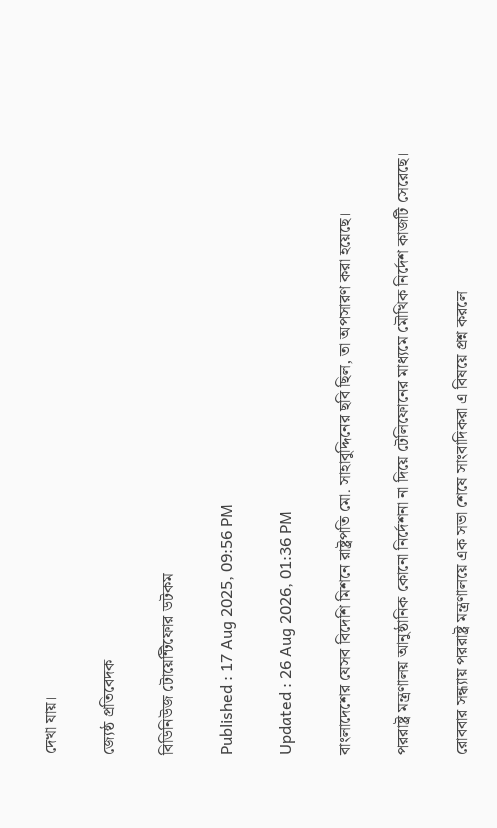দেখা যায়।

জ্যেষ্ঠ প্রতিবেদক

বিডিনিউজ টোয়েন্টিফোর ডটকম

Published : 17 Aug 2025, 09:56 PM

Updated : 26 Aug 2026, 01:36 PM

বাংলাদেশের যেসব বিদেশি মিশনে রাষ্ট্রপতি মো. সাহাবুদ্দিনের ছবি ছিল, তা অপসারণ করা হয়েছে।

পররাষ্ট্র মন্ত্রণালয় আনুষ্ঠানিক কোনো নির্দেশনা না দিয়ে টেলিফোনের মাধ্যমে মৌখিক নির্দেশ কাজটি সেরেছে।

রোববার সন্ধ্যায় পররাষ্ট্র মন্ত্রণালয়ে এক সভা শেষে সাংবাদিকরা এ বিষয়ে প্রশ্ন করলে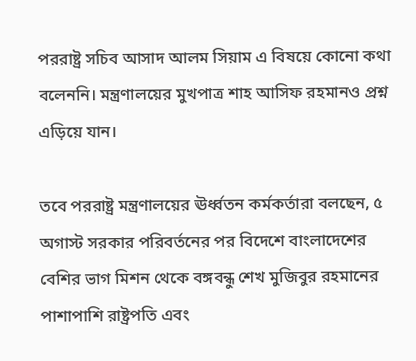পররাষ্ট্র সচিব আসাদ আলম সিয়াম এ বিষয়ে কোনো কথা বলেননি। মন্ত্রণালয়ের মুখপাত্র শাহ আসিফ রহমানও প্রশ্ন এড়িয়ে যান।

তবে পররাষ্ট্র মন্ত্রণালয়ের ঊর্ধ্বতন কর্মকর্তারা বলছেন, ৫ অগাস্ট সরকার পরিবর্তনের পর বিদেশে বাংলাদেশের বেশির ভাগ মিশন থেকে বঙ্গবন্ধু শেখ মুজিবুর রহমানের পাশাপাশি রাষ্ট্রপতি এবং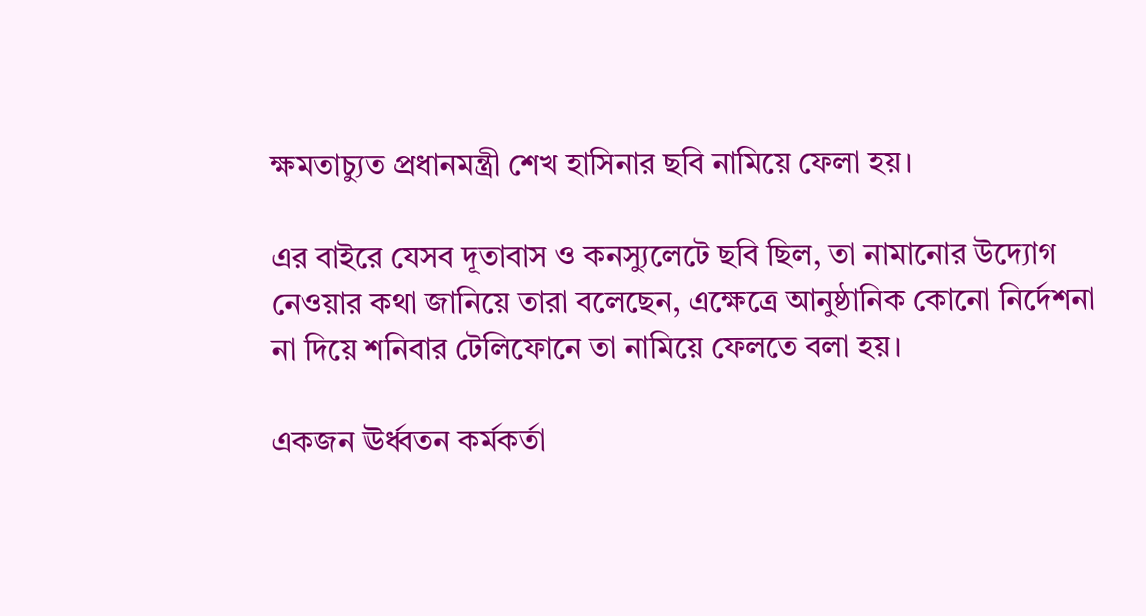ক্ষমতাচ্যুত প্রধানমন্ত্রী শেখ হাসিনার ছবি নামিয়ে ফেলা হয়।

এর বাইরে যেসব দূতাবাস ও কনস্যুলেটে ছবি ছিল, তা নামানোর উদ্যোগ নেওয়ার কথা জানিয়ে তারা বলেছেন, এক্ষেত্রে আনুষ্ঠানিক কোনো নির্দেশনা না দিয়ে শনিবার টেলিফোনে তা নামিয়ে ফেলতে বলা হয়।

একজন ঊর্ধ্বতন কর্মকর্তা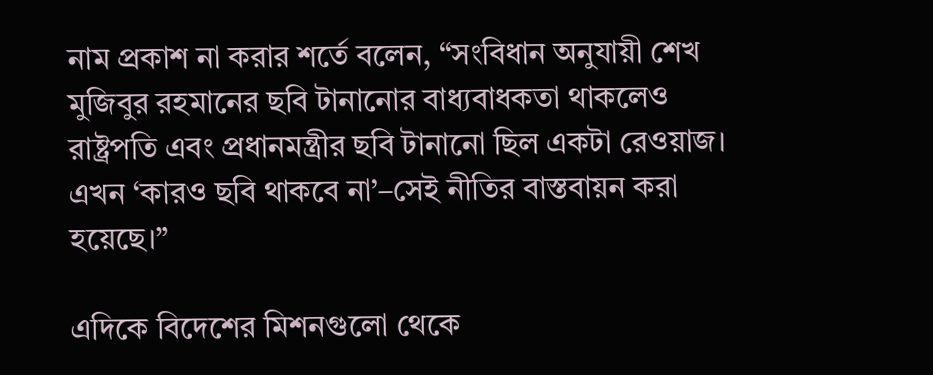নাম প্রকাশ না করার শর্তে বলেন, “সংবিধান অনুযায়ী শেখ মুজিবুর রহমানের ছবি টানানোর বাধ্যবাধকতা থাকলেও রাষ্ট্রপতি এবং প্রধানমন্ত্রীর ছবি টানানো ছিল একটা রেওয়াজ। এখন ‘কারও ছবি থাকবে না’–সেই নীতির বাস্তবায়ন করা হয়েছে।”

এদিকে বিদেশের মিশনগুলো থেকে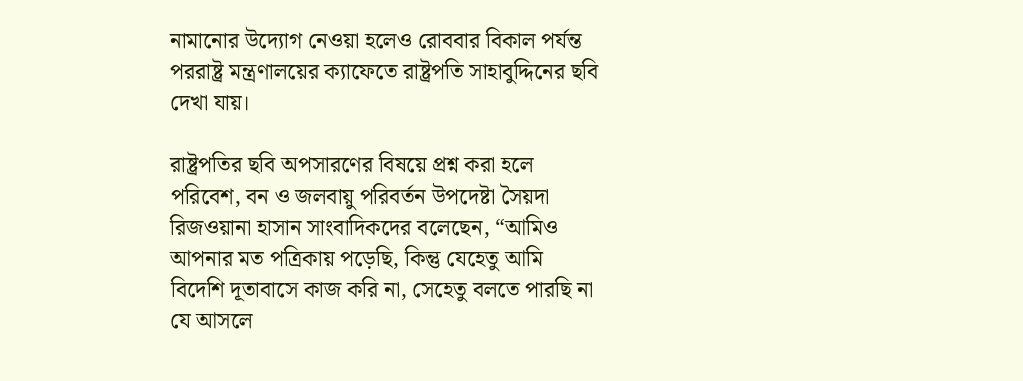নামানোর উদ্যোগ নেওয়া হলেও রোববার বিকাল পর্যন্ত পররাষ্ট্র মন্ত্রণালয়ের ক্যাফেতে রাষ্ট্রপতি সাহাবুদ্দিনের ছবি দেখা যায়।

রাষ্ট্রপতির ছবি অপসারণের বিষয়ে প্রশ্ন করা হলে পরিবেশ, বন ও জলবায়ু পরিবর্তন উপদেষ্টা সৈয়দা রিজওয়ানা হাসান সাংবাদিকদের বলেছেন, “আমিও আপনার মত পত্রিকায় পড়েছি, কিন্তু যেহেতু আমি বিদেশি দূতাবাসে কাজ করি না, সেহেতু বলতে পারছি না যে আসলে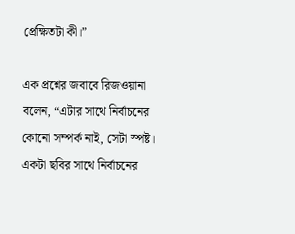প্রেক্ষিতটা কী।”

এক প্রশ্নের জবাবে রিজওয়ানা বলেন, “এটার সাথে নির্বাচনের কোনো সম্পর্ক নাই, সেটা স্পষ্ট। একটা ছবির সাথে নির্বাচনের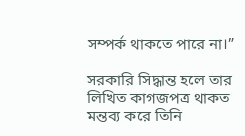সম্পর্ক থাকতে পারে না।”

সরকারি সিদ্ধান্ত হলে তার লিখিত কাগজপত্র থাকত মন্তব্য করে তিনি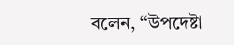বলেন, “উপদেষ্টা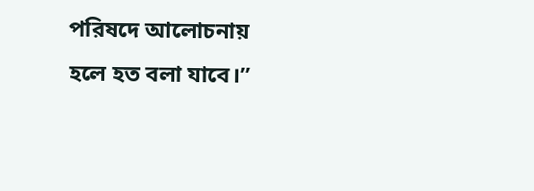পরিষদে আলোচনায় হলে হত বলা যাবে।”